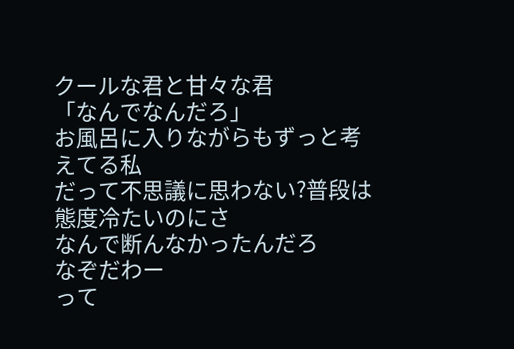クールな君と甘々な君
「なんでなんだろ」
お風呂に入りながらもずっと考えてる私
だって不思議に思わない?普段は態度冷たいのにさ
なんで断んなかったんだろ
なぞだわー
って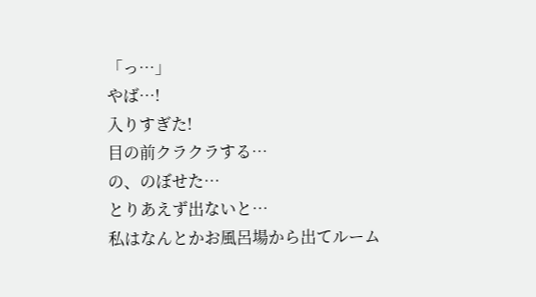「っ…」
やば…!
入りすぎた!
目の前クラクラする…
の、のぼせた…
とりあえず出ないと…
私はなんとかお風呂場から出てルーム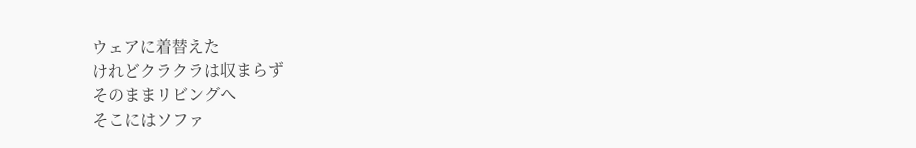ウェアに着替えた
けれどクラクラは収まらず
そのままリビングへ
そこにはソファ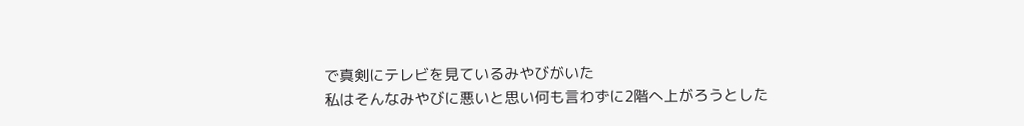で真剣にテレビを見ているみやびがいた
私はそんなみやびに悪いと思い何も言わずに2階へ上がろうとした